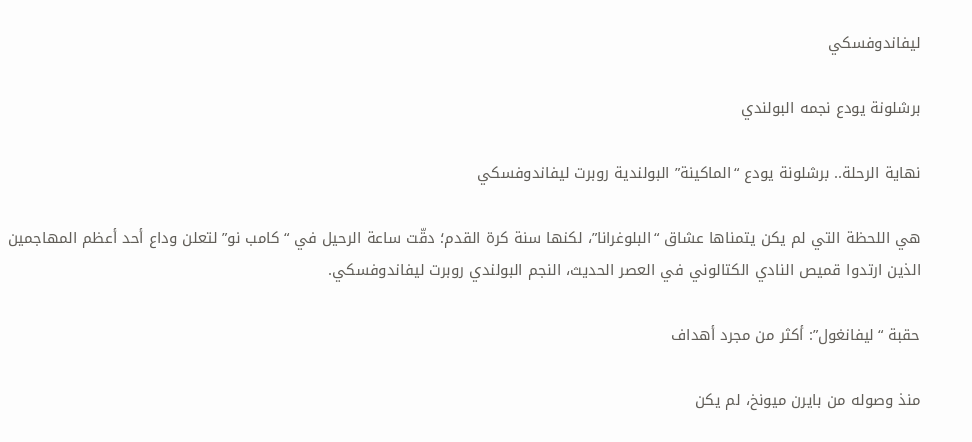ليفاندوفسكي

برشلونة يودع نجمه البولندي

نهاية الرحلة.. برشلونة يودع “الماكينة” البولندية روبرت ليفاندوفسكي

هي اللحظة التي لم يكن يتمناها عشاق “البلوغرانا”، لكنها سنة كرة القدم؛ دقّت ساعة الرحيل في “كامب نو” لتعلن وداع أحد أعظم المهاجمين الذين ارتدوا قميص النادي الكتالوني في العصر الحديث، النجم البولندي روبرت ليفاندوفسكي.

حقبة “ليفانغول”: أكثر من مجرد أهداف

منذ وصوله من بايرن ميونخ، لم يكن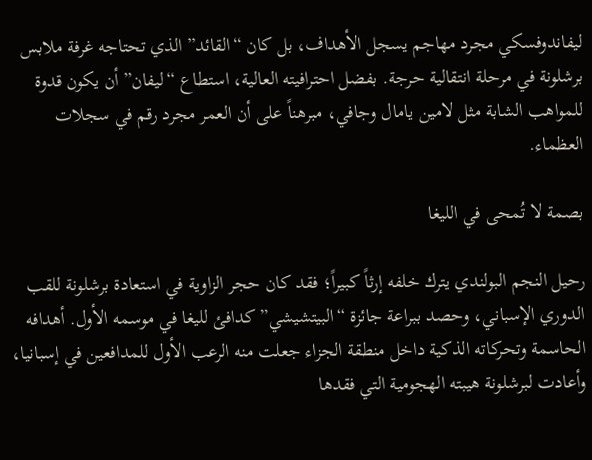ليفاندوفسكي مجرد مهاجم يسجل الأهداف، بل كان “القائد” الذي تحتاجه غرفة ملابس برشلونة في مرحلة انتقالية حرجة. بفضل احترافيته العالية، استطاع “ليفان” أن يكون قدوة للمواهب الشابة مثل لامين يامال وجافي، مبرهناً على أن العمر مجرد رقم في سجلات العظماء.

بصمة لا تُمحى في الليغا

رحيل النجم البولندي يترك خلفه إرثاً كبيراً؛ فقد كان حجر الزاوية في استعادة برشلونة للقب الدوري الإسباني، وحصد ببراعة جائزة “البيتشيشي” كدافئ لليغا في موسمه الأول. أهدافه الحاسمة وتحركاته الذكية داخل منطقة الجزاء جعلت منه الرعب الأول للمدافعين في إسبانيا، وأعادت لبرشلونة هيبته الهجومية التي فقدها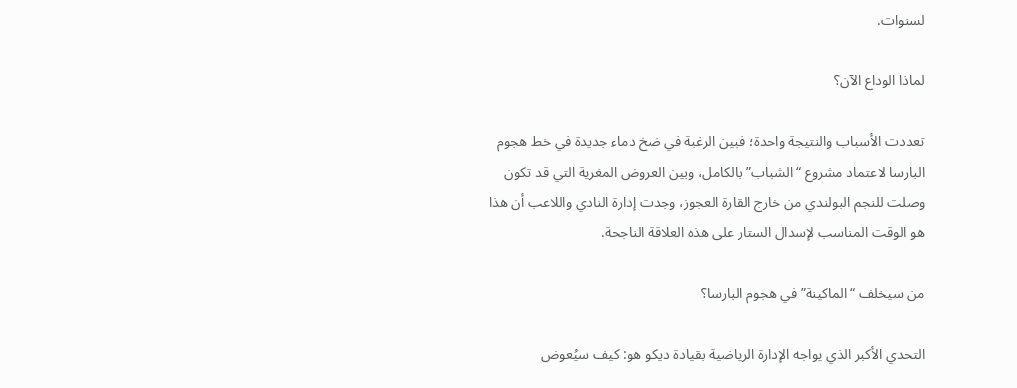لسنوات.

لماذا الوداع الآن؟

تعددت الأسباب والنتيجة واحدة؛ فبين الرغبة في ضخ دماء جديدة في خط هجوم البارسا لاعتماد مشروع “الشباب” بالكامل، وبين العروض المغرية التي قد تكون وصلت للنجم البولندي من خارج القارة العجوز، وجدت إدارة النادي واللاعب أن هذا هو الوقت المناسب لإسدال الستار على هذه العلاقة الناجحة.

من سيخلف “الماكينة” في هجوم البارسا؟

التحدي الأكبر الذي يواجه الإدارة الرياضية بقيادة ديكو هو: كيف سيُعوض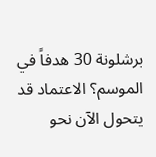برشلونة 30 هدفاً في الموسم؟ الاعتماد قد يتحول الآن نحو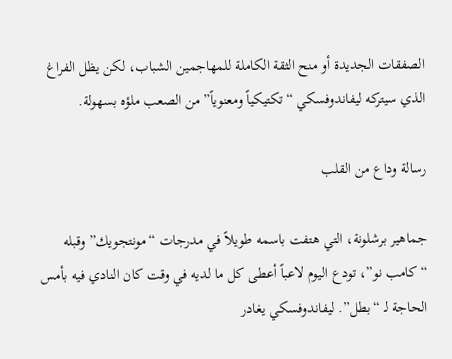الصفقات الجديدة أو منح الثقة الكاملة للمهاجمين الشباب، لكن يظل الفراغ الذي سيتركه ليفاندوفسكي “تكتيكياً ومعنوياً” من الصعب ملؤه بسهولة.

رسالة وداع من القلب

جماهير برشلونة، التي هتفت باسمه طويلاً في مدرجات “مونتجويك” وقبله “كامب نو”، تودع اليوم لاعباً أعطى كل ما لديه في وقت كان النادي فيه بأمس الحاجة لـ “بطل”. ليفاندوفسكي يغادر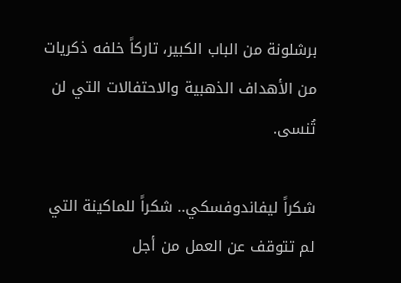برشلونة من الباب الكبير، تاركاً خلفه ذكريات من الأهداف الذهبية والاحتفالات التي لن تُنسى.

شكراً ليفاندوفسكي.. شكراً للماكينة التي لم تتوقف عن العمل من أجل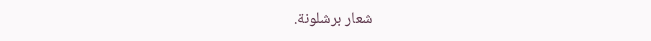شعار برشلونة.